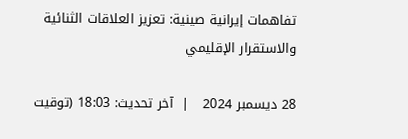تفاهمات إيرانية صينية: تعزيز العلاقات الثنائية والاستقرار الإقليمي

28 ديسمبر 2024   |  آخر تحديث: 18:03 (توقيت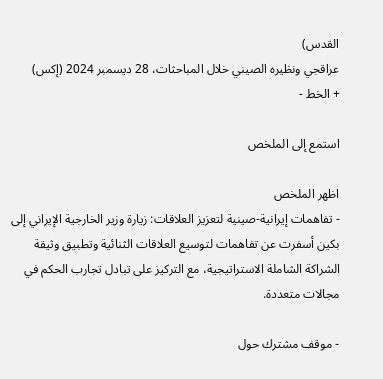القدس)
عراقجي ونظيره الصيني خلال المباحثات، 28 ديسمبر 2024 (إكس)
+ الخط -

استمع إلى الملخص

اظهر الملخص
- تفاهمات إيرانية-صينية لتعزيز العلاقات: زيارة وزير الخارجية الإيراني إلى بكين أسفرت عن تفاهمات لتوسيع العلاقات الثنائية وتطبيق وثيقة الشراكة الشاملة الاستراتيجية، مع التركيز على تبادل تجارب الحكم في مجالات متعددة.

- موقف مشترك حول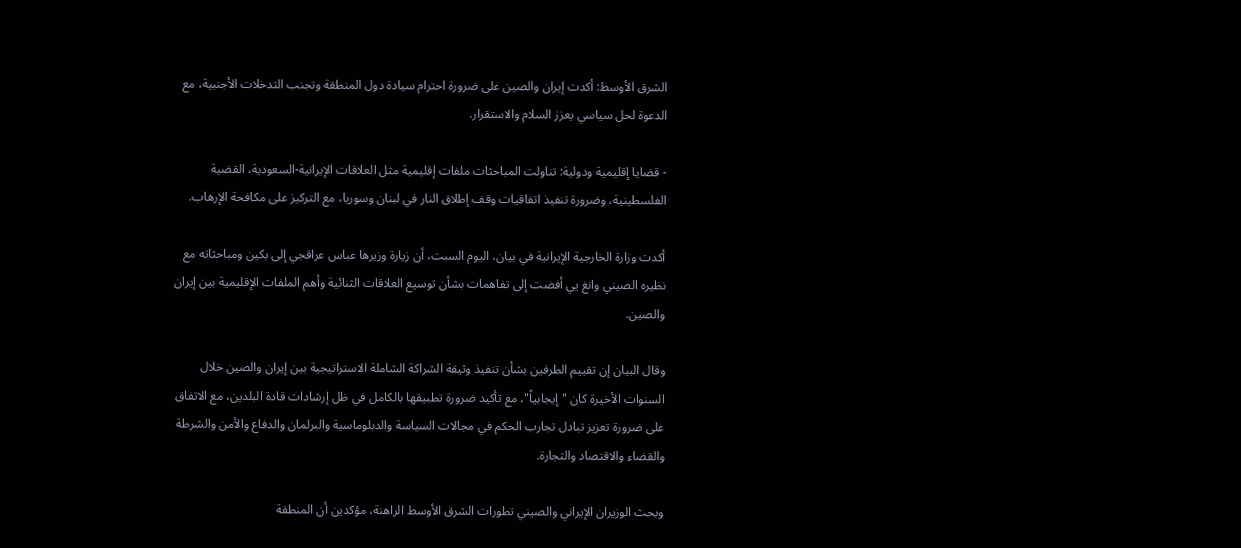الشرق الأوسط: أكدت إيران والصين على ضرورة احترام سيادة دول المنطقة وتجنب التدخلات الأجنبية، مع الدعوة لحل سياسي يعزز السلام والاستقرار.

- قضايا إقليمية ودولية: تناولت المباحثات ملفات إقليمية مثل العلاقات الإيرانية-السعودية، القضية الفلسطينية، وضرورة تنفيذ اتفاقيات وقف إطلاق النار في لبنان وسوريا، مع التركيز على مكافحة الإرهاب.

أكدت وزارة الخارجية الإيرانية في بيان، اليوم السبت، أن زيارة وزيرها عباس عراقجي إلى بكين ومباحثاته مع نظيره الصيني وانغ يي أفضت إلى تفاهمات بشأن توسيع العلاقات الثنائية وأهم الملفات الإقليمية بين إيران والصين.

وقال البيان إن تقييم الطرفين بشأن تنفيذ وثيقة الشراكة الشاملة الاستراتيجية بين إيران والصين خلال السنوات الأخيرة كان "إيجابياً"، مع تأكيد ضرورة تطبيقها بالكامل في ظل إرشادات قادة البلدين، مع الاتفاق على ضرورة تعزيز تبادل تجارب الحكم في مجالات السياسة والدبلوماسية والبرلمان والدفاع والأمن والشرطة والقضاء والاقتصاد والتجارة.

وبحث الوزيران الإيراني والصيني تطورات الشرق الأوسط الراهنة، مؤكدين أن المنطقة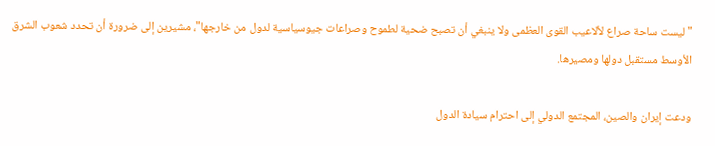"ليست ساحة صراع لألاعيب القوى العظمى ولا ينبغي أن تصبح ضحية لطموح وصراعات جيوسياسية لدول من خارجها"، مشيرين إلى ضرورة أن تحدد شعوب الشرق الأوسط مستقبل دولها ومصيرها.

ودعت إيران والصين، المجتمع الدولي إلى احترام سيادة الدول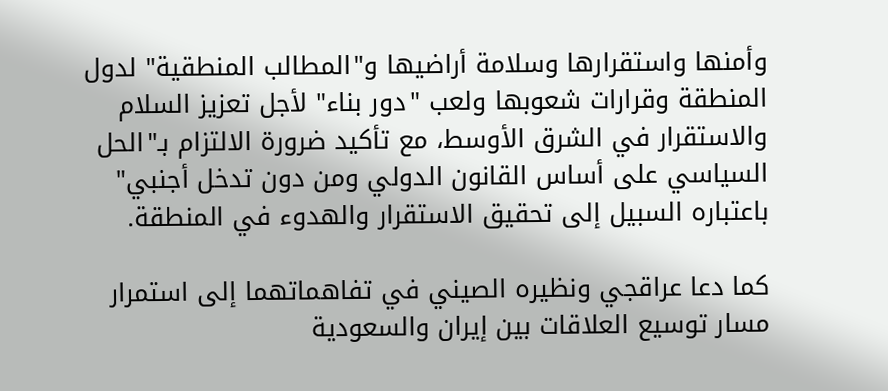وأمنها واستقرارها وسلامة أراضيها و"المطالب المنطقية" لدول المنطقة وقرارات شعوبها ولعب "دور بناء" لأجل تعزيز السلام والاستقرار في الشرق الأوسط، مع تأكيد ضرورة الالتزام بـ"الحل السياسي على أساس القانون الدولي ومن دون تدخل أجنبي" باعتباره السبيل إلى تحقيق الاستقرار والهدوء في المنطقة.

كما دعا عراقجي ونظيره الصيني في تفاهماتهما إلى استمرار مسار توسيع العلاقات بين إيران والسعودية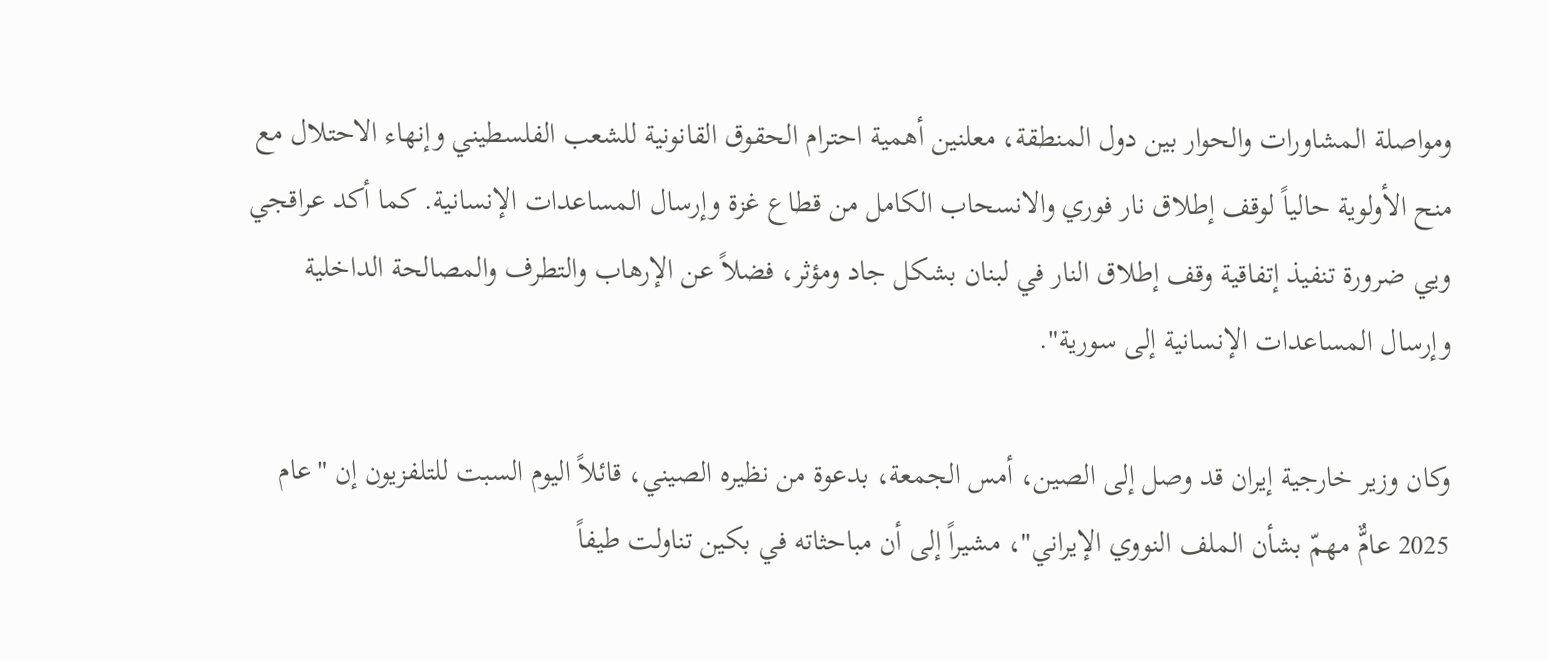ومواصلة المشاورات والحوار بين دول المنطقة، معلنين أهمية احترام الحقوق القانونية للشعب الفلسطيني وإنهاء الاحتلال مع منح الأولوية حالياً لوقف إطلاق نار فوري والانسحاب الكامل من قطاع غزة وإرسال المساعدات الإنسانية. كما أكد عراقجي ويي ضرورة تنفيذ إتفاقية وقف إطلاق النار في لبنان بشكل جاد ومؤثر، فضلاً عن الإرهاب والتطرف والمصالحة الداخلية وإرسال المساعدات الإنسانية إلى سورية".

وكان وزير خارجية إيران قد وصل إلى الصين، أمس الجمعة، بدعوة من نظيره الصيني، قائلاً اليوم السبت للتلفزيون إن "عام 2025 عامٌّ مهمّ بشأن الملف النووي الإيراني"، مشيراً إلى أن مباحثاته في بكين تناولت طيفاً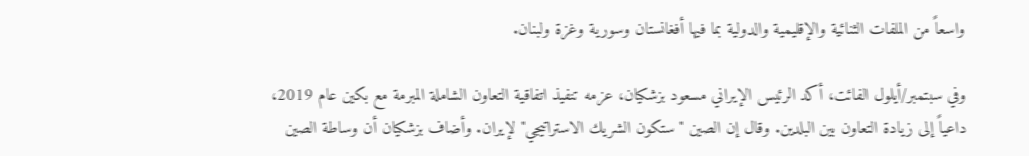واسعاً من الملفات الثنائية والإقليمية والدولية بما فيها أفغانستان وسورية وغزة ولبنان.

وفي سبتمبر/أيلول الفائت، أكد الرئيس الإيراني مسعود بزشكيان، عزمه تنفيذ اتفاقية التعاون الشاملة المبرمة مع بكين عام 2019، داعياً إلى زيادة التعاون بين البلدين. وقال إن الصين "ستكون الشريك الاستراتيجي" لإيران. وأضاف بزشكيان أن وساطة الصين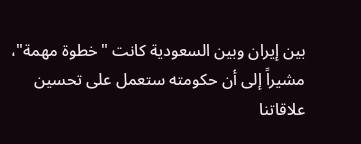بين إيران وبين السعودية كانت "خطوة مهمة"، مشيراً إلى أن حكومته ستعمل على تحسين علاقاتنا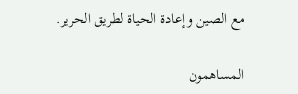مع الصين وإعادة الحياة لطريق الحرير.

المساهمون